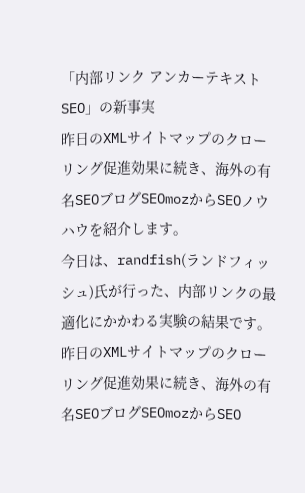「内部リンク アンカーテキスト SEO」の新事実
昨日のXMLサイトマップのクローリング促進効果に続き、海外の有名SEOブログSEOmozからSEOノウハウを紹介します。
今日は、randfish(ランドフィッシュ)氏が行った、内部リンクの最適化にかかわる実験の結果です。
昨日のXMLサイトマップのクローリング促進効果に続き、海外の有名SEOブログSEOmozからSEO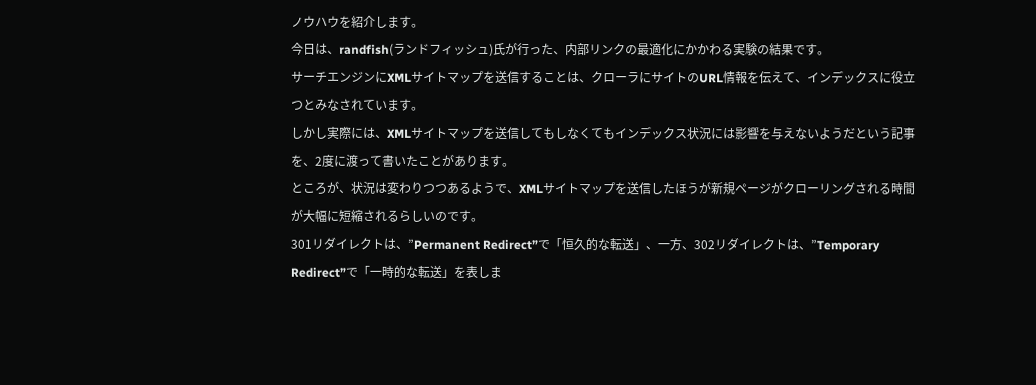ノウハウを紹介します。
今日は、randfish(ランドフィッシュ)氏が行った、内部リンクの最適化にかかわる実験の結果です。
サーチエンジンにXMLサイトマップを送信することは、クローラにサイトのURL情報を伝えて、インデックスに役立つとみなされています。
しかし実際には、XMLサイトマップを送信してもしなくてもインデックス状況には影響を与えないようだという記事を、2度に渡って書いたことがあります。
ところが、状況は変わりつつあるようで、XMLサイトマップを送信したほうが新規ページがクローリングされる時間が大幅に短縮されるらしいのです。
301リダイレクトは、”Permanent Redirect”で「恒久的な転送」、一方、302リダイレクトは、”Temporary Redirect”で「一時的な転送」を表しま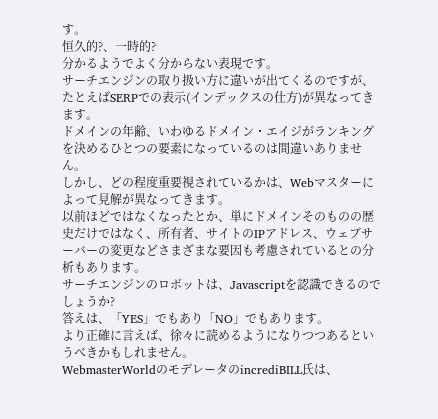す。
恒久的?、一時的?
分かるようでよく分からない表現です。
サーチエンジンの取り扱い方に違いが出てくるのですが、たとえばSERPでの表示(インデックスの仕方)が異なってきます。
ドメインの年齢、いわゆるドメイン・エイジがランキングを決めるひとつの要素になっているのは間違いありません。
しかし、どの程度重要視されているかは、Webマスターによって見解が異なってきます。
以前ほどではなくなったとか、単にドメインそのものの歴史だけではなく、所有者、サイトのIPアドレス、ウェブサーバーの変更などさまざまな要因も考慮されているとの分析もあります。
サーチエンジンのロボットは、Javascriptを認識できるのでしょうか?
答えは、「YES」でもあり「NO」でもあります。
より正確に言えば、徐々に読めるようになりつつあるというべきかもしれません。
WebmasterWorldのモデレータのincrediBILL氏は、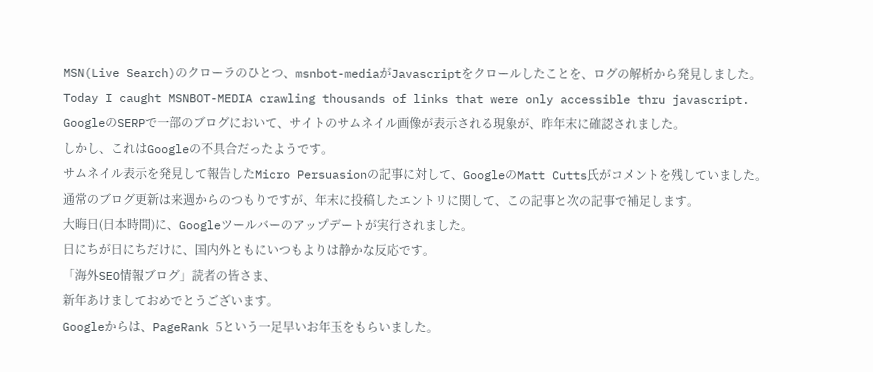MSN(Live Search)のクローラのひとつ、msnbot-mediaがJavascriptをクロールしたことを、ログの解析から発見しました。
Today I caught MSNBOT-MEDIA crawling thousands of links that were only accessible thru javascript.
GoogleのSERPで一部のブログにおいて、サイトのサムネイル画像が表示される現象が、昨年末に確認されました。
しかし、これはGoogleの不具合だったようです。
サムネイル表示を発見して報告したMicro Persuasionの記事に対して、GoogleのMatt Cutts氏がコメントを残していました。
通常のブログ更新は来週からのつもりですが、年末に投稿したエントリに関して、この記事と次の記事で補足します。
大晦日(日本時間)に、Googleツールバーのアップデートが実行されました。
日にちが日にちだけに、国内外ともにいつもよりは静かな反応です。
「海外SEO情報ブログ」読者の皆さま、
新年あけましておめでとうございます。
Googleからは、PageRank 5という一足早いお年玉をもらいました。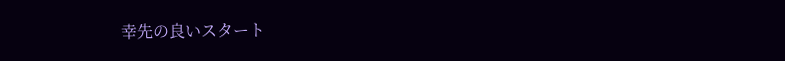幸先の良いスタート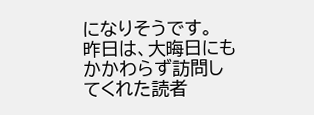になりそうです。
昨日は、大晦日にもかかわらず訪問してくれた読者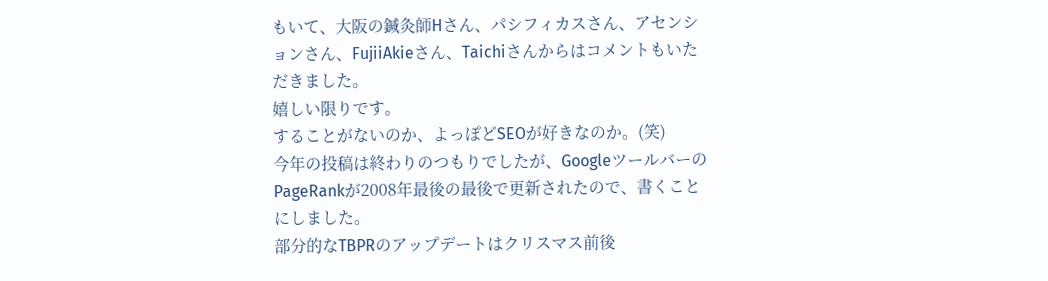もいて、大阪の鍼灸師Hさん、パシフィカスさん、アセンションさん、FujiiAkieさん、Taichiさんからはコメントもいただきました。
嬉しい限りです。
することがないのか、よっぽどSEOが好きなのか。(笑)
今年の投稿は終わりのつもりでしたが、GoogleツールバーのPageRankが2008年最後の最後で更新されたので、書くことにしました。
部分的なTBPRのアップデートはクリスマス前後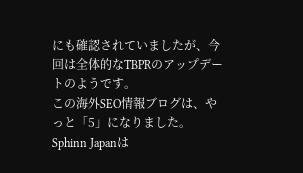にも確認されていましたが、今回は全体的なTBPRのアップデートのようです。
この海外SEO情報ブログは、やっと「5」になりました。
Sphinn Japanは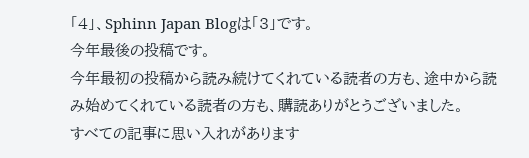「4」、Sphinn Japan Blogは「3」です。
今年最後の投稿です。
今年最初の投稿から読み続けてくれている読者の方も、途中から読み始めてくれている読者の方も、購読ありがとうございました。
すべての記事に思い入れがあります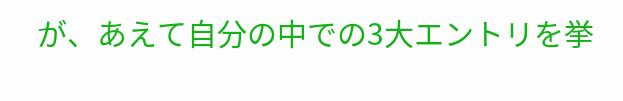が、あえて自分の中での3大エントリを挙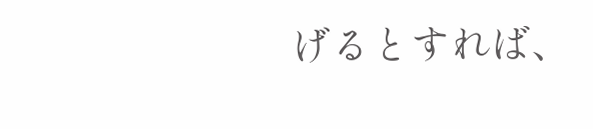げるとすれば、